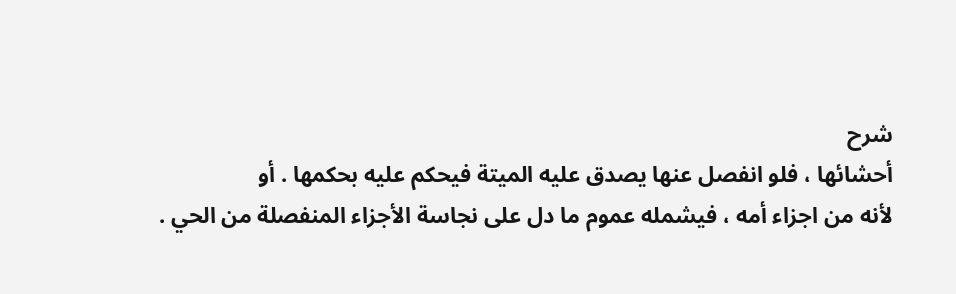شرح
أحشائها ، فلو انفصل عنها يصدق عليه الميتة فيحكم عليه بحكمها . أو
لأنه من اجزاء أمه ، فيشمله عموم ما دل على نجاسة الأجزاء المنفصلة من الحي .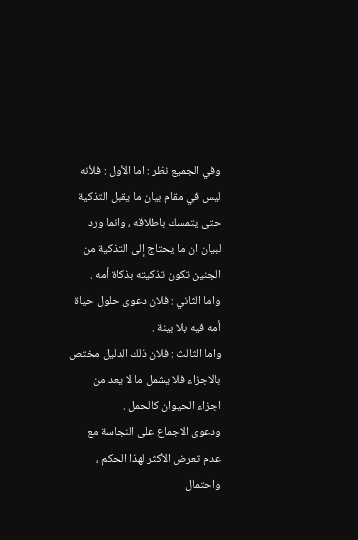وفي الجميع نظر : اما الأول : فلأنه ليس في مقام بيان ما يقبل التذكية حتى يتمسك باطلاقه ، وانما ورد لبيان ان ما يحتاج إلى التذكية من الجنين تكون تذكيته بذكاة أمه .
واما الثاني : فلان دعوى حلول حياة أمه فيه بلا بينة .
واما الثالث : فلان ذلك الدليل مختص بالاجزاء فلا يشمل ما لا يعد من اجزاء الحيوان كالحمل .
ودعوى الاجماع على النجاسة مع عدم تعرض الأكثر لهذا الحكم ، واحتمال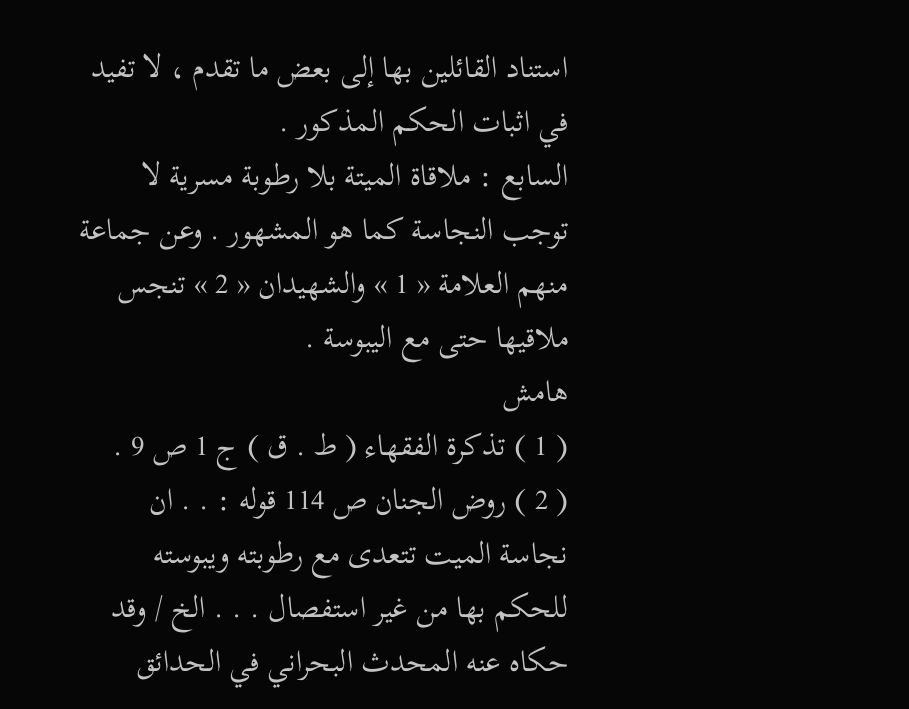استناد القائلين بها إلى بعض ما تقدم ، لا تفيد في اثبات الحكم المذكور .
السابع : ملاقاة الميتة بلا رطوبة مسرية لا توجب النجاسة كما هو المشهور . وعن جماعة منهم العلامة « 1 » والشهيدان « 2 » تنجس ملاقيها حتى مع اليبوسة .
هامش
( 1 ) تذكرة الفقهاء ( ط . ق ) ج 1 ص 9 .
( 2 ) روض الجنان ص 114 قوله : . . ان نجاسة الميت تتعدى مع رطوبته ويبوسته للحكم بها من غير استفصال . . . الخ / وقد حكاه عنه المحدث البحراني في الحدائق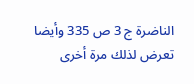الناضرة ج 3 ص 335 وأيضا تعرض لذلك مرة أخرى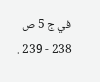في ج 5 ص 238 - 239 .